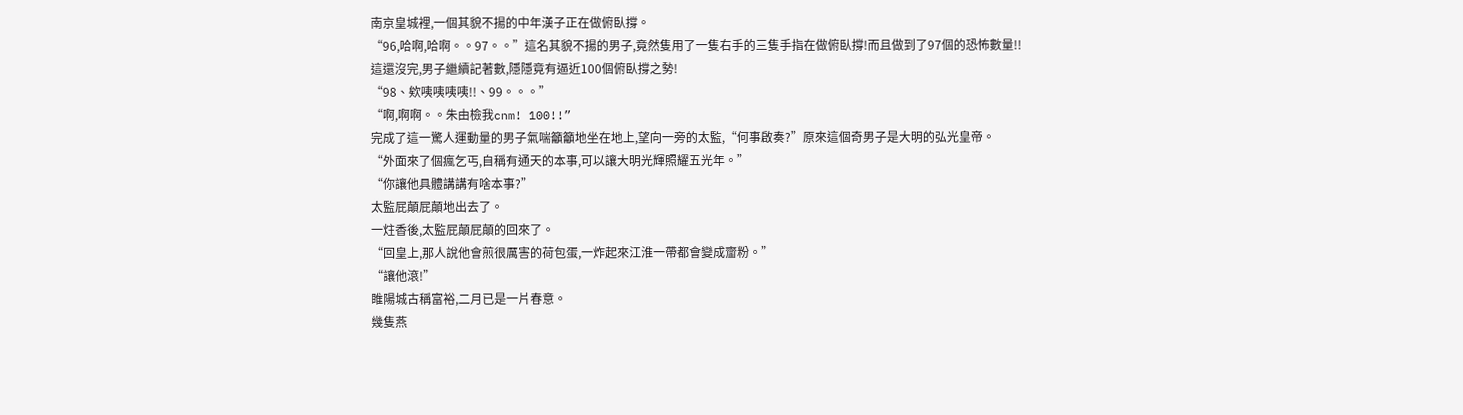南京皇城裡,一個其貌不揚的中年漢子正在做俯臥撐。
“96,哈啊,哈啊。。97。。”這名其貌不揚的男子,竟然隻用了一隻右手的三隻手指在做俯臥撐!而且做到了97個的恐怖數量!!
這還沒完,男子繼續記著數,隱隱竟有逼近100個俯臥撐之勢!
“98、欸咦咦咦咦!!、99。。。”
“啊,啊啊。。朱由檢我cnm! 100!!”
完成了這一驚人運動量的男子氣喘籲籲地坐在地上,望向一旁的太監,“何事啟奏?”原來這個奇男子是大明的弘光皇帝。
“外面來了個瘋乞丐,自稱有通天的本事,可以讓大明光輝照耀五光年。”
“你讓他具體講講有啥本事?”
太監屁顛屁顛地出去了。
一炷香後,太監屁顛屁顛的回來了。
“回皇上,那人說他會煎很厲害的荷包蛋,一炸起來江淮一帶都會變成齏粉。”
“讓他滾!”
睢陽城古稱富裕,二月已是一片春意。
幾隻燕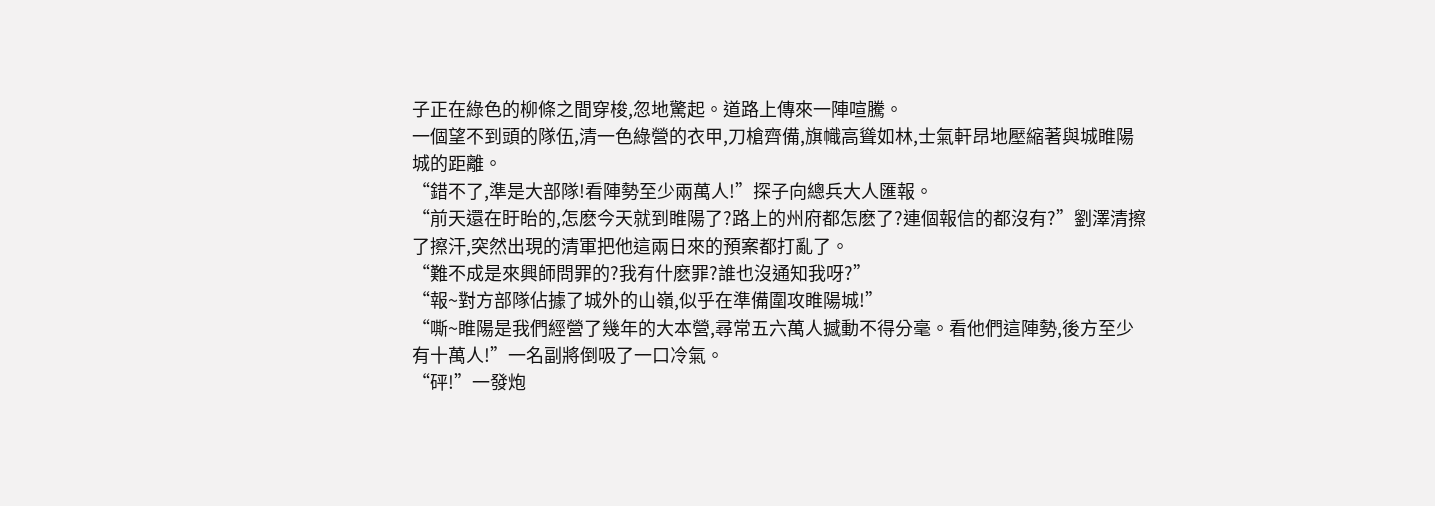子正在綠色的柳條之間穿梭,忽地驚起。道路上傳來一陣喧騰。
一個望不到頭的隊伍,清一色綠營的衣甲,刀槍齊備,旗幟高聳如林,士氣軒昂地壓縮著與城睢陽城的距離。
“錯不了,準是大部隊!看陣勢至少兩萬人!”探子向總兵大人匯報。
“前天還在盱眙的,怎麽今天就到睢陽了?路上的州府都怎麽了?連個報信的都沒有?”劉澤清擦了擦汗,突然出現的清軍把他這兩日來的預案都打亂了。
“難不成是來興師問罪的?我有什麽罪?誰也沒通知我呀?”
“報~對方部隊佔據了城外的山嶺,似乎在準備圍攻睢陽城!”
“嘶~睢陽是我們經營了幾年的大本營,尋常五六萬人撼動不得分毫。看他們這陣勢,後方至少有十萬人!”一名副將倒吸了一口冷氣。
“砰!”一發炮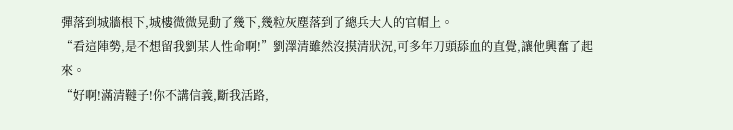彈落到城牆根下,城樓微微晃動了幾下,幾粒灰塵落到了總兵大人的官帽上。
“看這陣勢,是不想留我劉某人性命啊!”劉澤清雖然沒摸清狀況,可多年刀頭舔血的直覺,讓他興奮了起來。
“好啊!滿清韃子!你不講信義,斷我活路,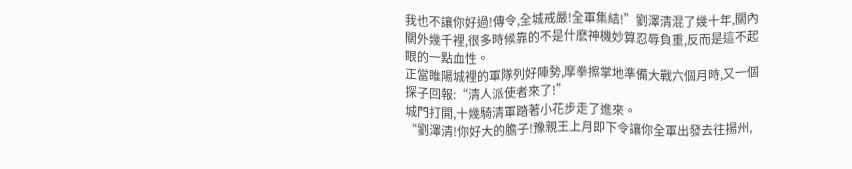我也不讓你好過!傳令,全城戒嚴!全軍集結!”劉澤清混了幾十年,關內關外幾千裡,很多時候靠的不是什麽神機妙算忍辱負重,反而是這不起眼的一點血性。
正當睢陽城裡的軍隊列好陣勢,摩拳擦掌地準備大戰六個月時,又一個探子回報:“清人派使者來了!”
城門打開,十幾騎清軍踏著小花步走了進來。
“劉澤清!你好大的膽子!豫親王上月即下令讓你全軍出發去往揚州,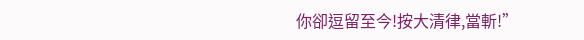你卻逗留至今!按大清律,當斬!”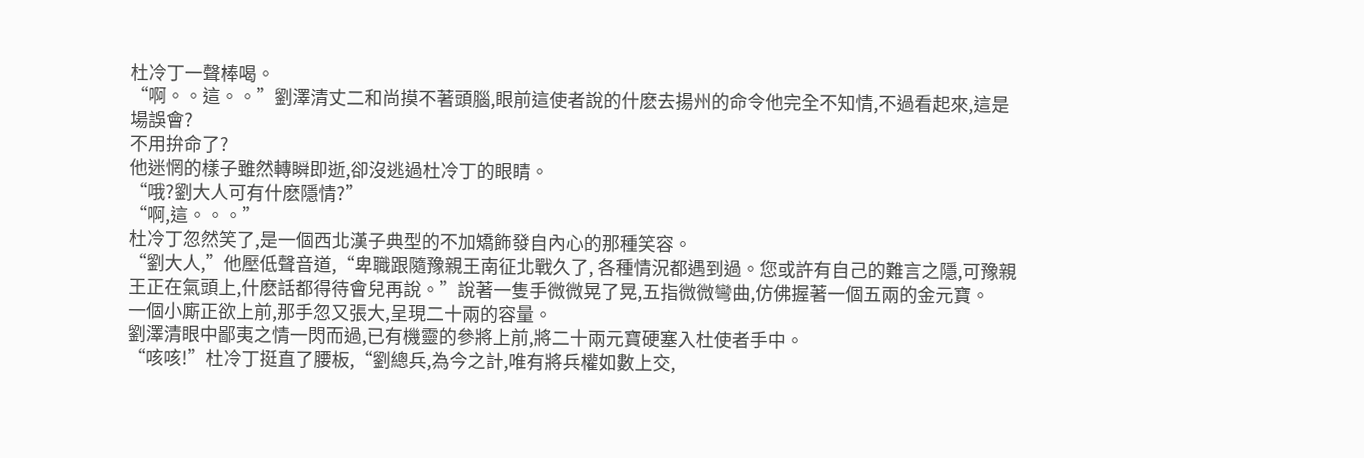杜冷丁一聲棒喝。
“啊。。這。。”劉澤清丈二和尚摸不著頭腦,眼前這使者說的什麽去揚州的命令他完全不知情,不過看起來,這是場誤會?
不用拚命了?
他迷惘的樣子雖然轉瞬即逝,卻沒逃過杜冷丁的眼睛。
“哦?劉大人可有什麽隱情?”
“啊,這。。。”
杜冷丁忽然笑了,是一個西北漢子典型的不加矯飾發自內心的那種笑容。
“劉大人,”他壓低聲音道,“卑職跟隨豫親王南征北戰久了, 各種情況都遇到過。您或許有自己的難言之隱,可豫親王正在氣頭上,什麽話都得待會兒再說。”說著一隻手微微晃了晃,五指微微彎曲,仿佛握著一個五兩的金元寶。
一個小廝正欲上前,那手忽又張大,呈現二十兩的容量。
劉澤清眼中鄙夷之情一閃而過,已有機靈的參將上前,將二十兩元寶硬塞入杜使者手中。
“咳咳!”杜冷丁挺直了腰板,“劉總兵,為今之計,唯有將兵權如數上交,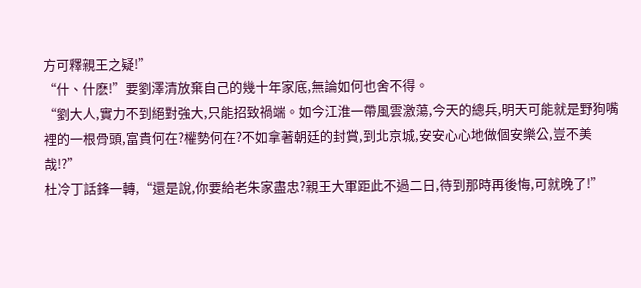方可釋親王之疑!”
“什、什麽!”要劉澤清放棄自己的幾十年家底,無論如何也舍不得。
“劉大人,實力不到絕對強大,只能招致禍端。如今江淮一帶風雲激蕩,今天的總兵,明天可能就是野狗嘴裡的一根骨頭,富貴何在?權勢何在?不如拿著朝廷的封賞,到北京城,安安心心地做個安樂公,豈不美哉!?”
杜冷丁話鋒一轉,“還是說,你要給老朱家盡忠?親王大軍距此不過二日,待到那時再後悔,可就晚了!”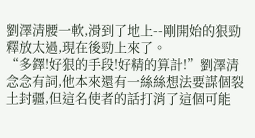劉澤清腰一軟,滑到了地上--剛開始的狠勁釋放太過,現在後勁上來了。
“多鐸!好狠的手段!好精的算計!”劉澤清念念有詞,他本來還有一絲絲想法要謀個裂土封疆,但這名使者的話打消了這個可能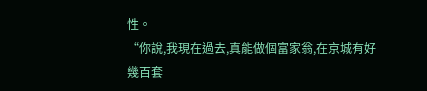性。
“你說,我現在過去,真能做個富家翁,在京城有好幾百套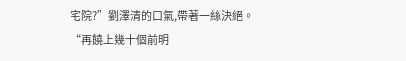宅院?”劉澤清的口氣,帶著一絲決絕。
“再饒上幾十個前明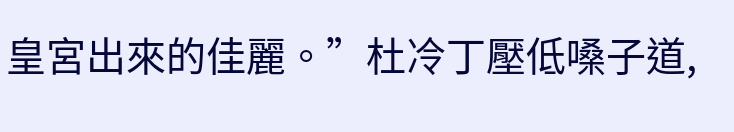皇宮出來的佳麗。”杜冷丁壓低嗓子道,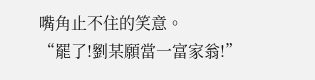嘴角止不住的笑意。
“罷了!劉某願當一富家翁!”